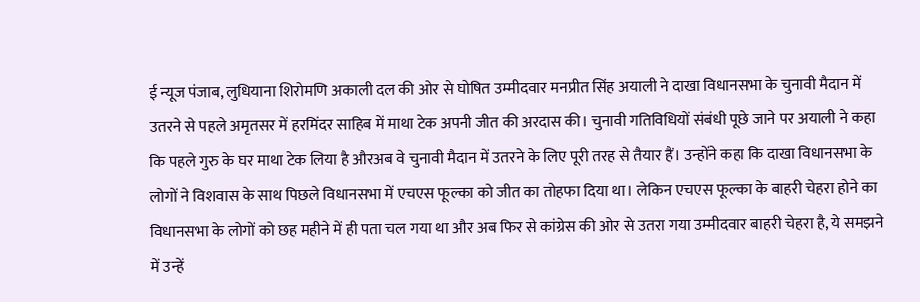ई न्यूज पंजाब, लुधियाना शिरोमणि अकाली दल की ओर से घोषित उम्मीदवार मनप्रीत सिंह अयाली ने दाखा विधानसभा के चुनावी मैदान में उतरने से पहले अमृतसर में हरमिंदर साहिब में माथा टेक अपनी जीत की अरदास की। चुनावी गतिविधियों संबंधी पूछे जाने पर अयाली ने कहा कि पहले गुरु के घर माथा टेक लिया है औरअब वे चुनावी मैदान में उतरने के लिए पूरी तरह से तैयार हैं। उन्होंने कहा कि दाखा विधानसभा के लोगों ने विशवास के साथ पिछले विधानसभा में एचएस फूल्का को जीत का तोहफा दिया था। लेकिन एचएस फूल्का के बाहरी चेहरा होने का विधानसभा के लोगों को छह महीने में ही पता चल गया था और अब फिर से कांग्रेस की ओर से उतरा गया उम्मीदवार बाहरी चेहरा है, ये समझने में उन्हें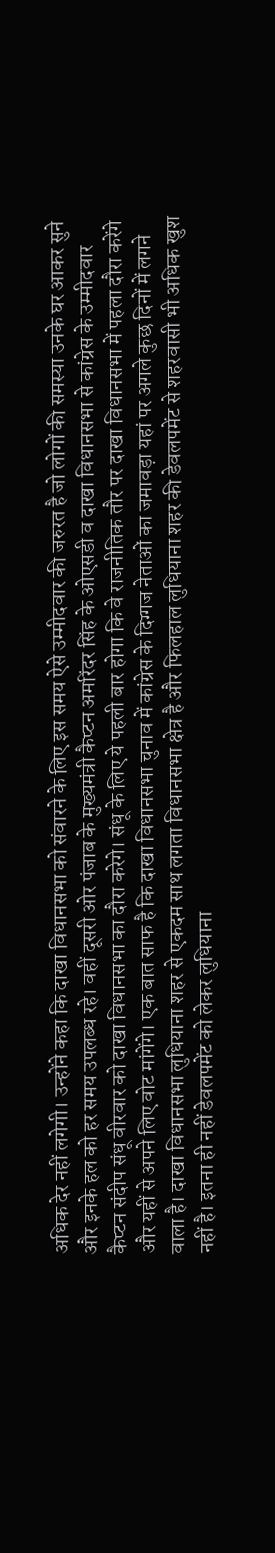अधिक देर नहीं लगेगी। उन्होंने कहा कि दाखा विधानसभा को संवारने के लिए इस समय ऐसे उम्मीदवार की जरुरत है जो लोगों की समस्या उनके घर आकर सुने और इनके हल को हर समय उपलब्ध रहे। वहीं दूसरी ओर पंजाब के मुख्यमंत्री कैप्टन अमरिंदर सिंह के ओएसडी व दाखा विधानसभा से कांग्रेस के उम्मीदवार कैप्टन संदीप संधू वीरवार को दाखा विधानसभा का दौरा करेगे। संधू के लिए ये पहली बार होगा कि वे राजनीतिक तौर पर दाखा विधानसभा में पहला दौरा करेंगे और यहीं से अपने लिए वोट मांगेंगे। एक बात साफ है कि दाखा विधानसभा चुनाव में कांग्रेस के दिग्गज नेताओं का जमावड़ा यहां पर अगले कुछ दिनों में लगने वाला है। दाखा विधानसभा लुधियाना शहर से एकदम साथ लगता विधानसभा क्षेत्र है और फिलहाल लुधियाना शहर की डेवलपमेंट से शहरवासी भी अधिक खुश नहीं है। इतना ही नहीं डेवलपमेंट को लेकर लुधियाना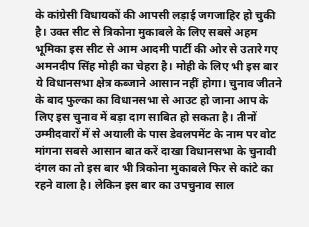के कांग्रेसी विधायकों की आपसी लड़ाई जगजाहिर हो चुकी है। उक्त सीट से त्रिकोना मुकाबले के लिए सबसे अहम भूमिका इस सीट से आम आदमी पार्टी की ओर से उतारे गए अमनदीप सिंह मोही का चेहरा है। मोही के लिए भी इस बार ये विधानसभा क्षेत्र कब्जाने आसान नहीं होगा। चुनाव जीतने के बाद फुल्का का विधानसभा से आउट हो जाना आप के लिए इस चुनाव में बड़ा दाग साबित हो सकता है। तीनों उम्मीदवारों में से अयाली के पास डेवलपमेंट के नाम पर वोट मांगना सबसे आसान बात करें दाखा विधानसभा के चुनावी दंगल का तो इस बार भी त्रिकोना मुकाबले फिर से कांटे का रहने वाला है। लेकिन इस बार का उपचुनाव साल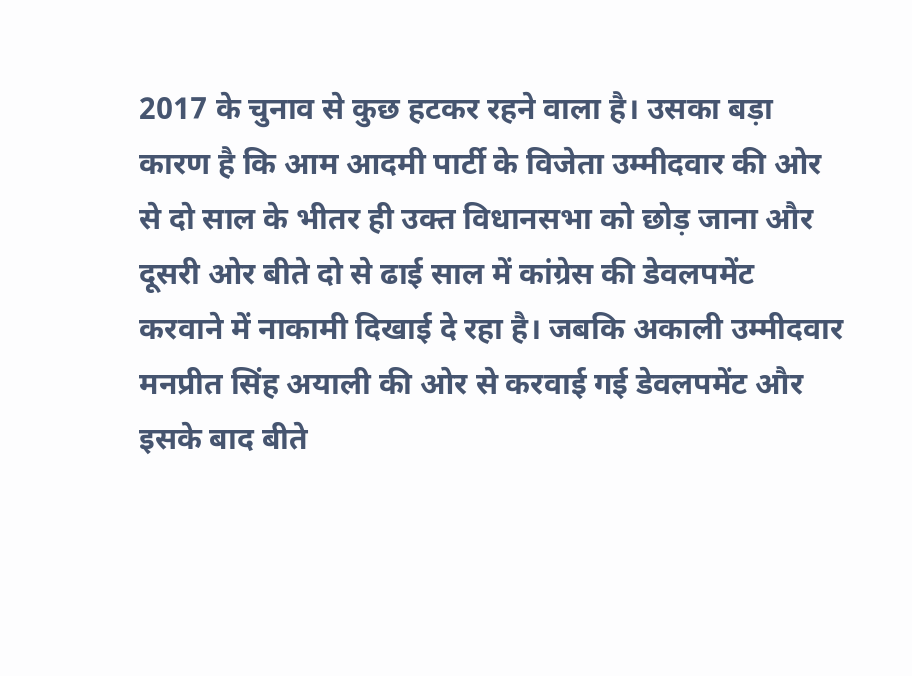2017 के चुनाव से कुछ हटकर रहने वाला है। उसका बड़ा कारण है कि आम आदमी पार्टी के विजेता उम्मीदवार की ओर से दो साल के भीतर ही उक्त विधानसभा को छोड़ जाना और दूसरी ओर बीते दो से ढाई साल में कांग्रेस की डेवलपमेंट करवाने में नाकामी दिखाई दे रहा है। जबकि अकाली उम्मीदवार मनप्रीत सिंह अयाली की ओर से करवाई गई डेवलपमेंट और इसके बाद बीते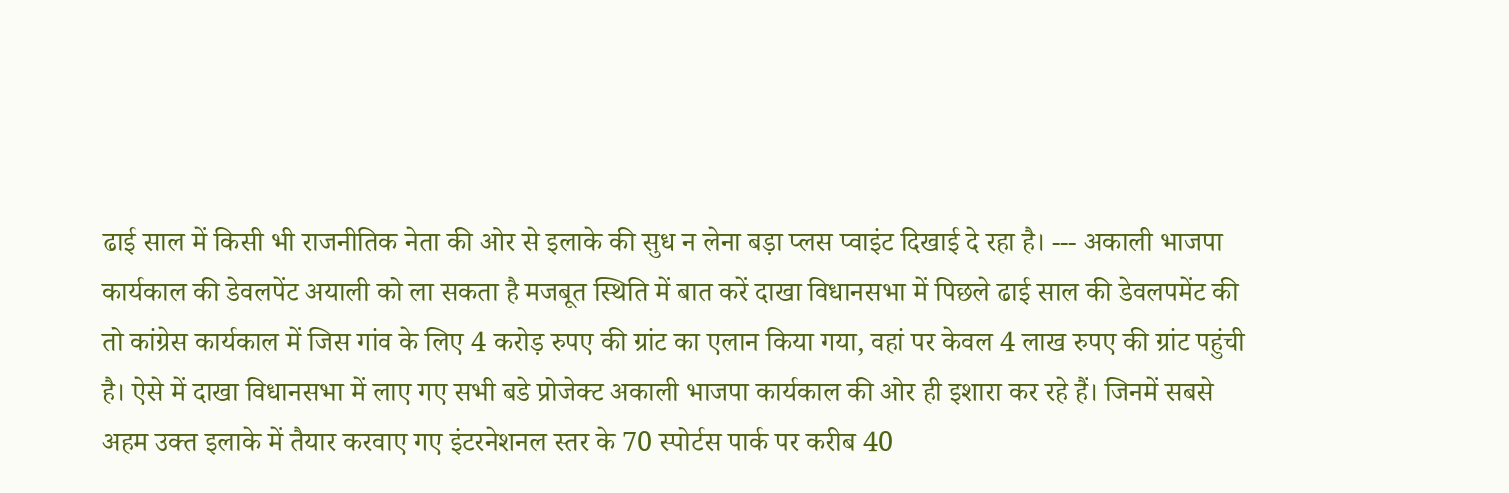ढाई साल में किसी भी राजनीतिक नेता की ओर से इलाके की सुध न लेना बड़ा प्लस प्वाइंट दिखाई दे रहा है। --- अकाली भाजपा कार्यकाल की डेवलपेंट अयाली को ला सकता है मजबूत स्थिति में बात करें दाखा विधानसभा में पिछले ढाई साल की डेवलपमेंट की तो कांग्रेस कार्यकाल में जिस गांव के लिए 4 करोड़ रुपए की ग्रांट का एलान किया गया, वहां पर केवल 4 लाख रुपए की ग्रांट पहुंची है। ऐसे में दाखा विधानसभा में लाए गए सभी बडे प्रोजेक्ट अकाली भाजपा कार्यकाल की ओर ही इशारा कर रहे हैं। जिनमें सबसे अहम उक्त इलाके में तैयार करवाए गए इंटरनेशनल स्तर के 70 स्पोर्टस पार्क पर करीब 40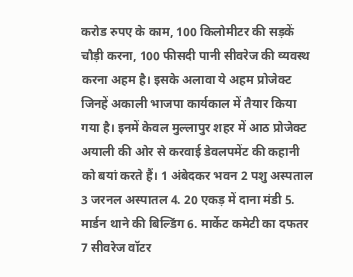करोड रुपए के काम, 100 किलोमीटर की सड़कें चौड़ी करना, 100 फीसदी पानी सीवरेज की व्यवस्थ करना अहम है। इसके अलावा ये अहम प्रोजेक्ट जिनहें अकाली भाजपा कार्यकाल में तैयार किया गया है। इनमें केवल मुल्लापुर शहर में आठ प्रोजेक्ट अयाली की ओर से करवाई डेवलपमेंट की कहानी को बयां करते हैं। 1 अंबेदकर भवन 2 पशु अस्पताल 3 जरनल अस्पातल 4. 20 एकड़ में दाना मंडी 5. मार्डन थाने की बिल्डिंग 6. मार्केट कमेटी का दफतर 7 सीवरेज वॉटर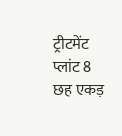ट्रीटमेंट प्लांट 8 छह एकड़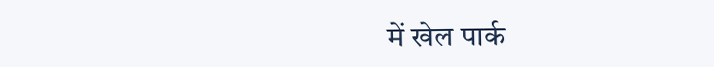में खेल पार्क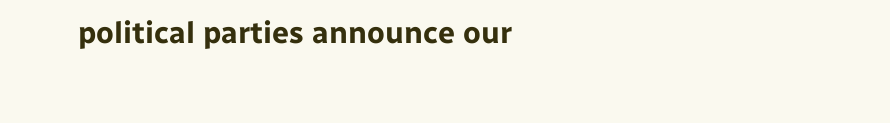political parties announce our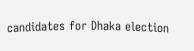candidates for Dhaka election